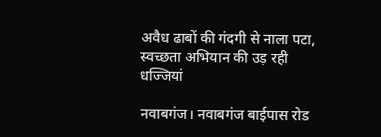अवैध ढाबों की गंदगी से नाला पटा, स्वच्छता अभियान की उड़ रही धज्जियां

नवाबगंज। नवाबगंज बाईपास रोड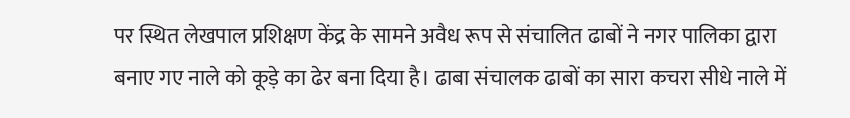पर स्थित लेखपाल प्रशिक्षण केंद्र के सामने अवैध रूप से संचालित ढाबों ने नगर पालिका द्वारा बनाए गए नाले को कूड़े का ढेर बना दिया है। ढाबा संचालक ढाबों का सारा कचरा सीधे नाले में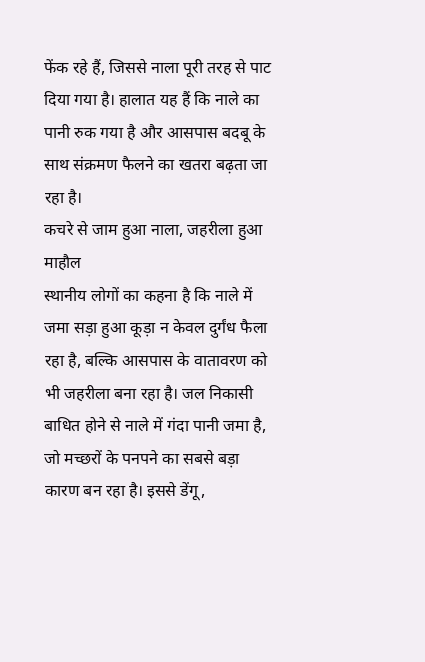फेंक रहे हैं, जिससे नाला पूरी तरह से पाट दिया गया है। हालात यह हैं कि नाले का पानी रुक गया है और आसपास बदबू के साथ संक्रमण फैलने का खतरा बढ़ता जा रहा है।
कचरे से जाम हुआ नाला, जहरीला हुआ माहौल
स्थानीय लोगों का कहना है कि नाले में जमा सड़ा हुआ कूड़ा न केवल दुर्गंध फैला रहा है, बल्कि आसपास के वातावरण को भी जहरीला बना रहा है। जल निकासी बाधित होने से नाले में गंदा पानी जमा है, जो मच्छरों के पनपने का सबसे बड़ा कारण बन रहा है। इससे डेंगू,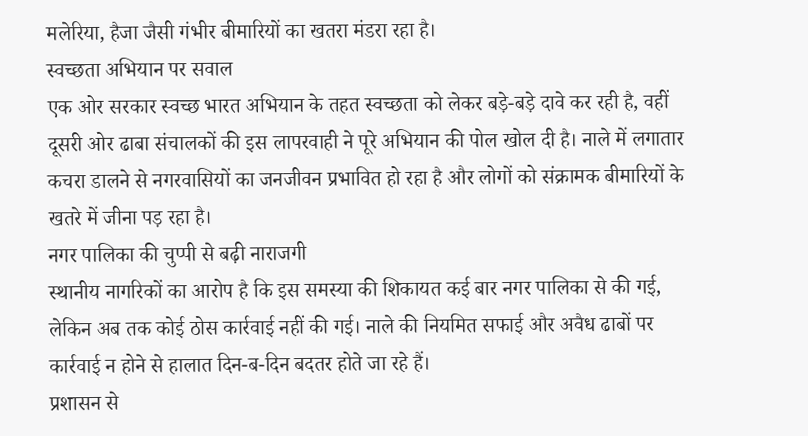मलेरिया, हैजा जैसी गंभीर बीमारियों का खतरा मंडरा रहा है।
स्वच्छता अभियान पर सवाल
एक ओर सरकार स्वच्छ भारत अभियान के तहत स्वच्छता को लेकर बड़े-बड़े दावे कर रही है, वहीं दूसरी ओर ढाबा संचालकों की इस लापरवाही ने पूरे अभियान की पोल खोल दी है। नाले में लगातार कचरा डालने से नगरवासियों का जनजीवन प्रभावित हो रहा है और लोगों को संक्रामक बीमारियों के खतरे में जीना पड़ रहा है।
नगर पालिका की चुप्पी से बढ़ी नाराजगी
स्थानीय नागरिकों का आरोप है कि इस समस्या की शिकायत कई बार नगर पालिका से की गई, लेकिन अब तक कोई ठोस कार्रवाई नहीं की गई। नाले की नियमित सफाई और अवैध ढाबों पर कार्रवाई न होने से हालात दिन-ब-दिन बदतर होते जा रहे हैं।
प्रशासन से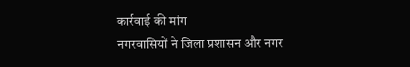कार्रवाई की मांग
नगरवासियों ने जिला प्रशासन और नगर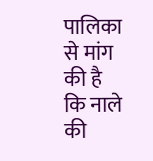पालिका से मांग की है कि नाले की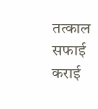तत्काल सफाई कराई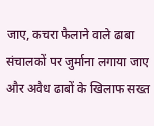जाए, कचरा फैलाने वाले ढाबा संचालकों पर जुर्माना लगाया जाए और अवैध ढाबों के खिलाफ सख्त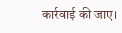कार्रवाई की जाए।